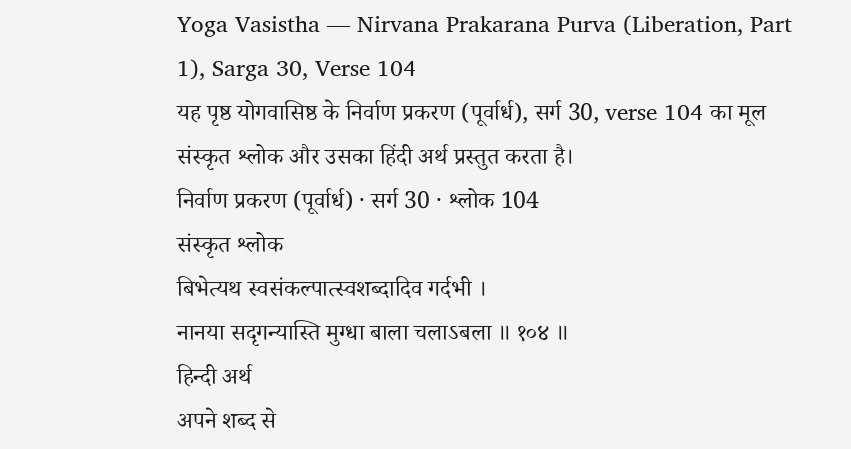Yoga Vasistha — Nirvana Prakarana Purva (Liberation, Part 1), Sarga 30, Verse 104
यह पृष्ठ योगवासिष्ठ के निर्वाण प्रकरण (पूर्वार्ध), सर्ग 30, verse 104 का मूल संस्कृत श्लोक और उसका हिंदी अर्थ प्रस्तुत करता है।
निर्वाण प्रकरण (पूर्वार्ध) · सर्ग 30 · श्लोक 104
संस्कृत श्लोक
बिभेत्यथ स्वसंकल्पात्स्वशब्दादिव गर्दभी ।
नानया सदृगन्यास्ति मुग्धा बाला चलाऽबला ॥ १०४ ॥
हिन्दी अर्थ
अपने शब्द से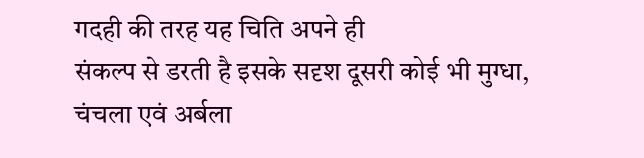गदही की तरह यह चिति अपने ही
संकल्प से डरती है इसके सदृश दूसरी कोई भी मुग्धा, चंचला एवं अर्बला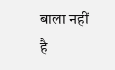बाला नहीं है